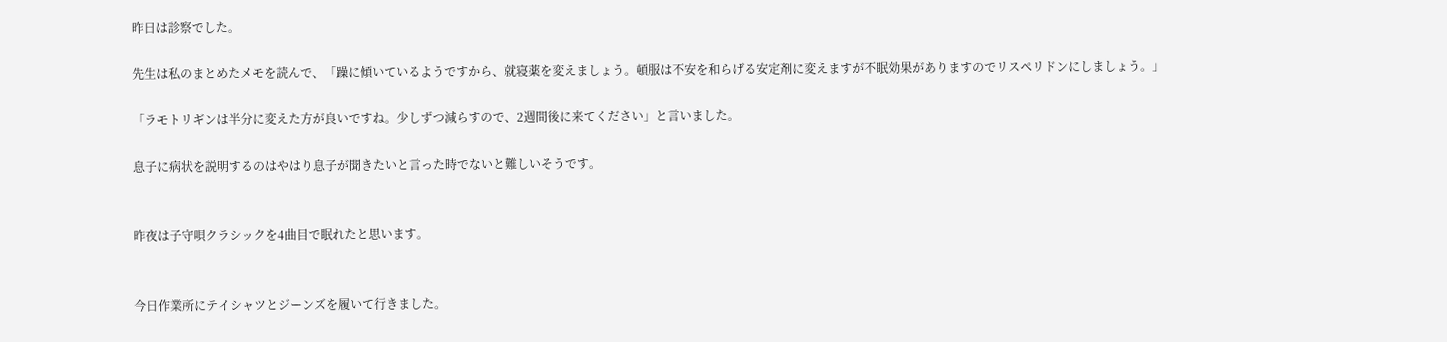昨日は診察でした。

先生は私のまとめたメモを読んで、「躁に傾いているようですから、就寝薬を変えましょう。頓服は不安を和らげる安定剤に変えますが不眠効果がありますのでリスペリドンにしましょう。」

「ラモトリギンは半分に変えた方が良いですね。少しずつ減らすので、2週間後に来てください」と言いました。

息子に病状を説明するのはやはり息子が聞きたいと言った時でないと難しいそうです。


昨夜は子守唄クラシックを4曲目で眠れたと思います。


今日作業所にテイシャツとジーンズを履いて行きました。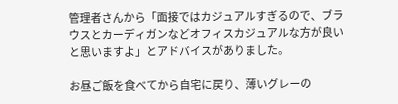管理者さんから「面接ではカジュアルすぎるので、ブラウスとカーディガンなどオフィスカジュアルな方が良いと思いますよ」とアドバイスがありました。

お昼ご飯を食べてから自宅に戻り、薄いグレーの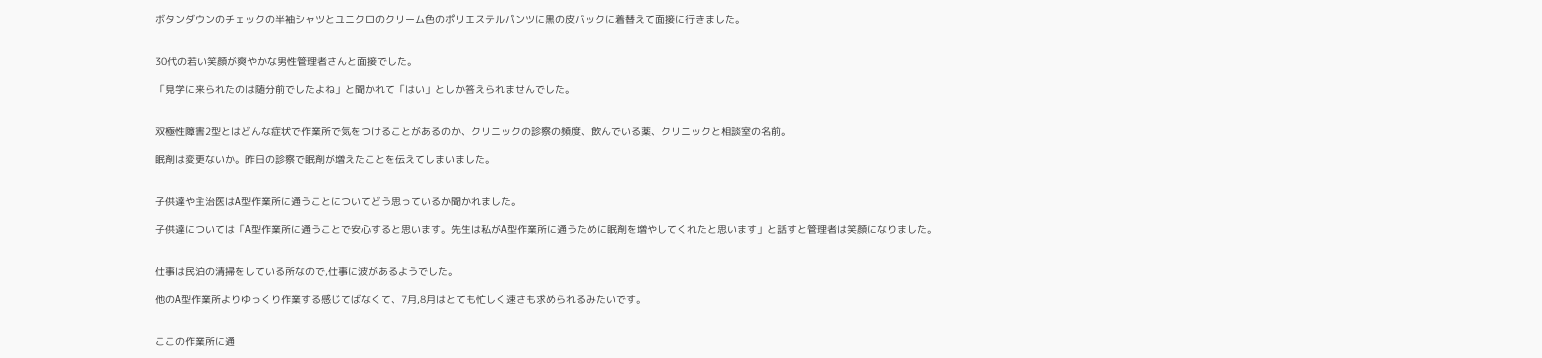ボタンダウンのチェックの半袖シャツとユニクロのクリーム色のポリエステルパンツに黒の皮バックに着替えて面接に行きました。


30代の若い笑顔が爽やかな男性管理者さんと面接でした。

「見学に来られたのは随分前でしたよね」と聞かれて「はい」としか答えられませんでした。


双極性障害2型とはどんな症状で作業所で気をつけることがあるのか、クリニックの診察の頻度、飲んでいる薬、クリニックと相談室の名前。

眠剤は変更ないか。昨日の診察で眠剤が増えたことを伝えてしまいました。


子供達や主治医はA型作業所に通うことについてどう思っているか聞かれました。

子供達については「A型作業所に通うことで安心すると思います。先生は私がA型作業所に通うために眠剤を増やしてくれたと思います」と話すと管理者は笑顔になりました。


仕事は民泊の清掃をしている所なので,仕事に波があるようでした。

他のA型作業所よりゆっくり作業する感じてばなくて、7月,8月はとても忙しく速さも求められるみたいです。


ここの作業所に通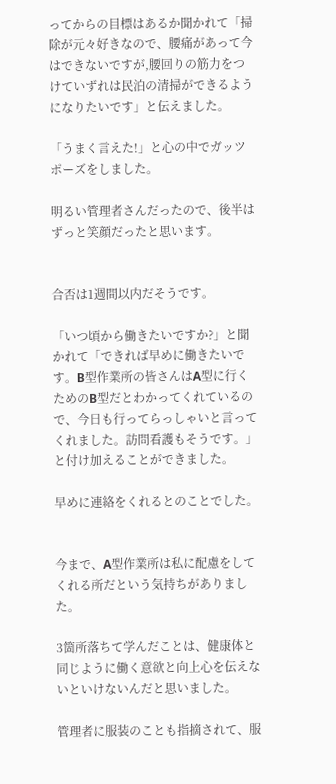ってからの目標はあるか聞かれて「掃除が元々好きなので、腰痛があって今はできないですが,腰回りの筋力をつけていずれは民泊の清掃ができるようになりたいです」と伝えました。

「うまく言えた!」と心の中でガッツポーズをしました。

明るい管理者さんだったので、後半はずっと笑顔だったと思います。


合否は1週間以内だそうです。

「いつ頃から働きたいですか?」と聞かれて「できれば早めに働きたいです。B型作業所の皆さんはA型に行くためのB型だとわかってくれているので、今日も行ってらっしゃいと言ってくれました。訪問看護もそうです。」と付け加えることができました。

早めに連絡をくれるとのことでした。


今まで、A型作業所は私に配慮をしてくれる所だという気持ちがありました。

3箇所落ちて学んだことは、健康体と同じように働く意欲と向上心を伝えないといけないんだと思いました。

管理者に服装のことも指摘されて、服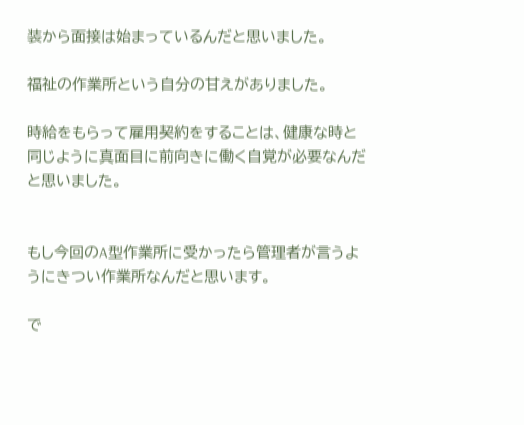装から面接は始まっているんだと思いました。

福祉の作業所という自分の甘えがありました。

時給をもらって雇用契約をすることは、健康な時と同じように真面目に前向きに働く自覚が必要なんだと思いました。


もし今回のA型作業所に受かったら管理者が言うようにきつい作業所なんだと思います。

で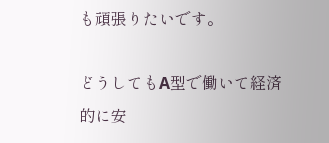も頑張りたいです。

どうしてもA型で働いて経済的に安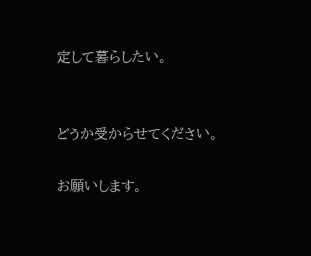定して暮らしたい。


どうか受からせてください。

お願いします。